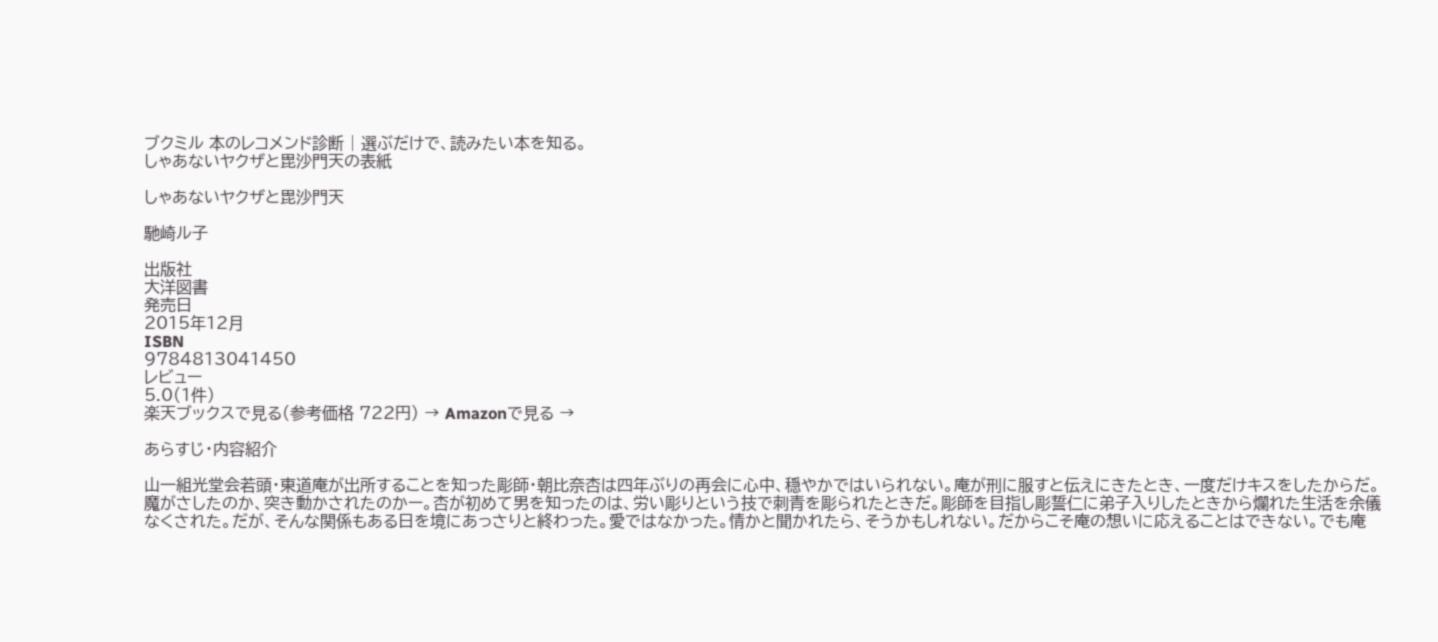ブクミル 本のレコメンド診断 | 選ぶだけで、読みたい本を知る。
しゃあないヤクザと毘沙門天の表紙

しゃあないヤクザと毘沙門天

馳崎ル子

出版社
大洋図書
発売日
2015年12月
ISBN
9784813041450
レビュー
5.0(1件)
楽天ブックスで見る(参考価格 722円) → Amazonで見る →

あらすじ・内容紹介

山一組光堂会若頭・東道庵が出所することを知った彫師・朝比奈杏は四年ぶりの再会に心中、穏やかではいられない。庵が刑に服すと伝えにきたとき、一度だけキスをしたからだ。魔がさしたのか、突き動かされたのかー。杏が初めて男を知ったのは、労い彫りという技で刺青を彫られたときだ。彫師を目指し彫誓仁に弟子入りしたときから爛れた生活を余儀なくされた。だが、そんな関係もある日を境にあっさりと終わった。愛ではなかった。情かと聞かれたら、そうかもしれない。だからこそ庵の想いに応えることはできない。でも庵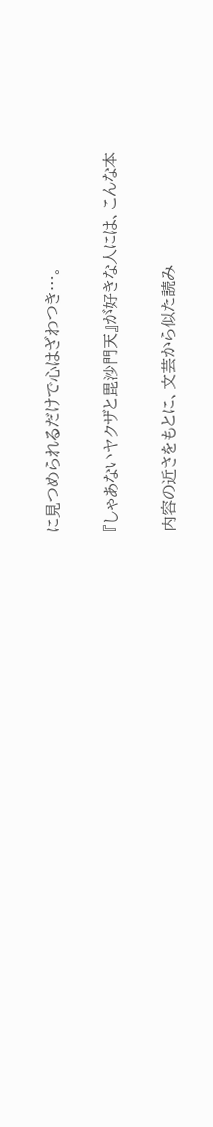に見つめられるだけで心はざわつき…。

『しゃあないヤクザと毘沙門天』が好きな人には、こんな本

内容の近さをもとに、文芸から似た読み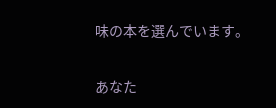味の本を選んでいます。

あなた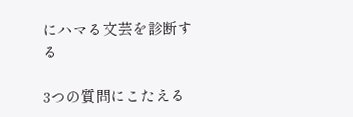にハマる文芸を診断する

3つの質問にこたえる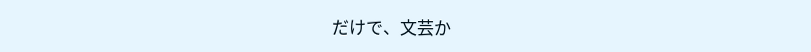だけで、文芸か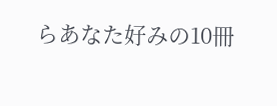らあなた好みの10冊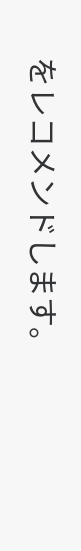をレコメンドします。